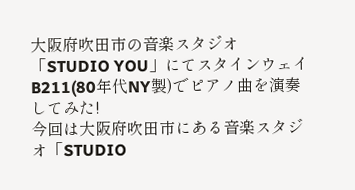大阪府吹田市の音楽スタジオ「STUDIO YOU」にてスタインウェイB211(80年代NY製)でピアノ曲を演奏してみた!
今回は大阪府吹田市にある音楽スタジオ「STUDIO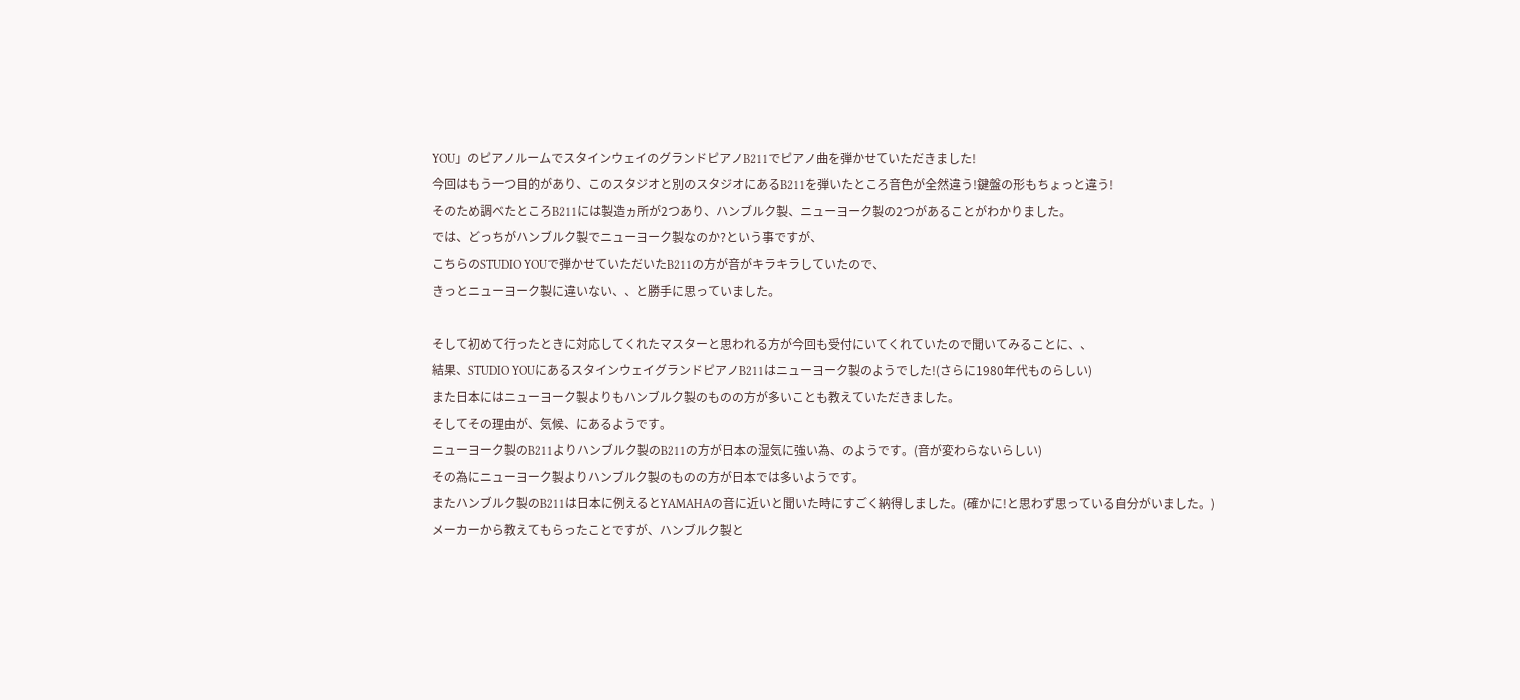YOU」のピアノルームでスタインウェイのグランドピアノB211でピアノ曲を弾かせていただきました!
今回はもう一つ目的があり、このスタジオと別のスタジオにあるB211を弾いたところ音色が全然違う!鍵盤の形もちょっと違う!
そのため調べたところB211には製造ヵ所が2つあり、ハンブルク製、ニューヨーク製の2つがあることがわかりました。
では、どっちがハンブルク製でニューヨーク製なのか?という事ですが、
こちらのSTUDIO YOUで弾かせていただいたB211の方が音がキラキラしていたので、
きっとニューヨーク製に違いない、、と勝手に思っていました。

そして初めて行ったときに対応してくれたマスターと思われる方が今回も受付にいてくれていたので聞いてみることに、、
結果、STUDIO YOUにあるスタインウェイグランドピアノB211はニューヨーク製のようでした!(さらに1980年代ものらしい)
また日本にはニューヨーク製よりもハンブルク製のものの方が多いことも教えていただきました。
そしてその理由が、気候、にあるようです。
ニューヨーク製のB211よりハンブルク製のB211の方が日本の湿気に強い為、のようです。(音が変わらないらしい)
その為にニューヨーク製よりハンブルク製のものの方が日本では多いようです。
またハンブルク製のB211は日本に例えるとYAMAHAの音に近いと聞いた時にすごく納得しました。(確かに!と思わず思っている自分がいました。)
メーカーから教えてもらったことですが、ハンブルク製と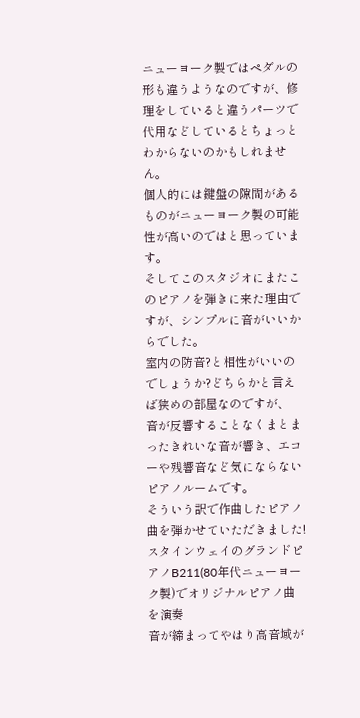ニューヨーク製ではペダルの形も違うようなのですが、修理をしていると違うパーツで代用などしているとちょっとわからないのかもしれません。
個人的には鍵盤の隙間があるものがニューヨーク製の可能性が高いのではと思っています。
そしてこのスタジオにまたこのピアノを弾きに来た理由ですが、シンプルに音がいいからでした。
室内の防音?と相性がいいのでしょうか?どちらかと言えば狭めの部屋なのですが、
音が反響することなくまとまったきれいな音が響き、エコーや残響音など気にならないピアノルームです。
そういう訳で作曲したピアノ曲を弾かせていただきました!
スタインウェイのグランドピアノB211(80年代ニューヨーク製)でオリジナルピアノ曲を演奏
音が締まってやはり高音域が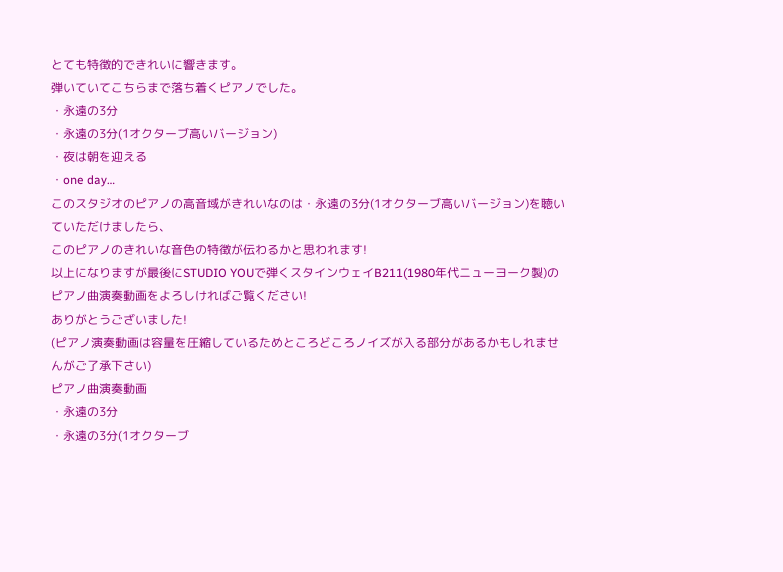とても特徴的できれいに響きます。
弾いていてこちらまで落ち着くピアノでした。
・永遠の3分
・永遠の3分(1オクターブ高いバージョン)
・夜は朝を迎える
・one day…
このスタジオのピアノの高音域がきれいなのは・永遠の3分(1オクターブ高いバージョン)を聴いていただけましたら、
このピアノのきれいな音色の特徴が伝わるかと思われます!
以上になりますが最後にSTUDIO YOUで弾くスタインウェイB211(1980年代ニューヨーク製)のピアノ曲演奏動画をよろしければご覧ください!
ありがとうございました!
(ピアノ演奏動画は容量を圧縮しているためところどころノイズが入る部分があるかもしれませんがご了承下さい)
ピアノ曲演奏動画
・永遠の3分
・永遠の3分(1オクターブ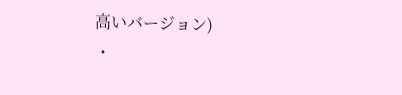高いバージョン)
・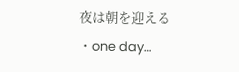夜は朝を迎える
・one day…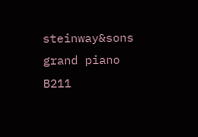steinway&sons grand piano B211